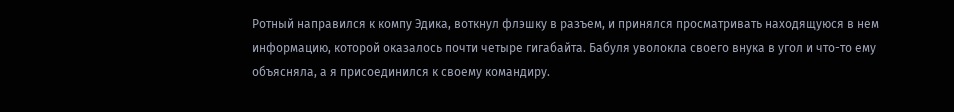Ротный направился к компу Эдика, воткнул флэшку в разъем, и принялся просматривать находящуюся в нем информацию, которой оказалось почти четыре гигабайта. Бабуля уволокла своего внука в угол и что-то ему объясняла, а я присоединился к своему командиру.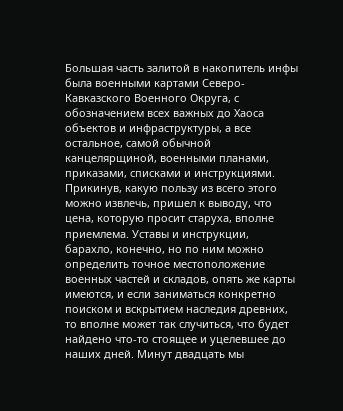Большая часть залитой в накопитель инфы была военными картами Северо-Кавказского Военного Округа, с обозначением всех важных до Хаоса объектов и инфраструктуры, а все остальное, самой обычной канцелярщиной, военными планами, приказами, списками и инструкциями. Прикинув, какую пользу из всего этого можно извлечь, пришел к выводу, что цена, которую просит старуха, вполне приемлема. Уставы и инструкции, барахло, конечно, но по ним можно определить точное местоположение военных частей и складов, опять же карты имеются, и если заниматься конкретно поиском и вскрытием наследия древних, то вполне может так случиться, что будет найдено что-то стоящее и уцелевшее до наших дней. Минут двадцать мы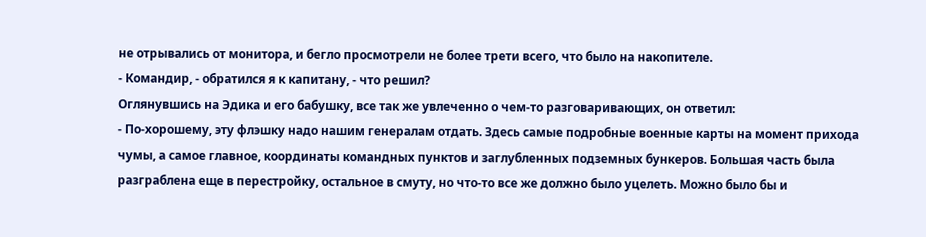не отрывались от монитора, и бегло просмотрели не более трети всего, что было на накопителе.
- Командир, - обратился я к капитану, - что решил?
Оглянувшись на Эдика и его бабушку, все так же увлеченно о чем-то разговаривающих, он ответил:
- По-хорошему, эту флэшку надо нашим генералам отдать. Здесь самые подробные военные карты на момент прихода чумы, а самое главное, координаты командных пунктов и заглубленных подземных бункеров. Большая часть была разграблена еще в перестройку, остальное в смуту, но что-то все же должно было уцелеть. Можно было бы и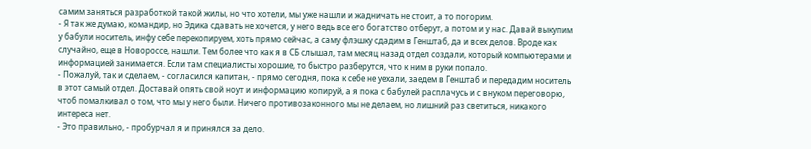самим заняться разработкой такой жилы, но что хотели, мы уже нашли и жадничать не стоит, а то погорим.
- Я так же думаю, командир, но Эдика сдавать не хочется, у него ведь все его богатство отберут, а потом и у нас. Давай выкупим у бабули носитель, инфу себе перекопируем, хоть прямо сейчас, а саму флэшку сдадим в Генштаб, да и всех делов. Вроде как случайно, еще в Новороссе, нашли. Тем более что как я в СБ слышал, там месяц назад отдел создали, который компьютерами и информацией занимается. Если там специалисты хорошие, то быстро разберутся, что к ним в руки попало.
- Пожалуй, так и сделаем, - согласился капитан, - прямо сегодня, пока к себе не уехали, заедем в Генштаб и передадим носитель в этот самый отдел. Доставай опять свой ноут и информацию копируй, а я пока с бабулей расплачусь и с внуком переговорю, чтоб помалкивал о том, что мы у него были. Ничего противозаконного мы не делаем, но лишний раз светиться, никакого интереса нет.
- Это правильно, - пробурчал я и принялся за дело.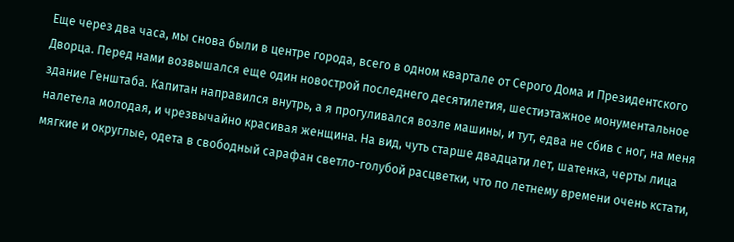Еще через два часа, мы снова были в центре города, всего в одном квартале от Серого Дома и Президентского Дворца. Перед нами возвышался еще один новострой последнего десятилетия, шестиэтажное монументальное здание Генштаба. Капитан направился внутрь, а я прогуливался возле машины, и тут, едва не сбив с ног, на меня налетела молодая, и чрезвычайно красивая женщина. На вид, чуть старше двадцати лет, шатенка, черты лица мягкие и округлые, одета в свободный сарафан светло-голубой расцветки, что по летнему времени очень кстати,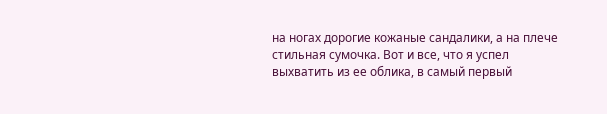на ногах дорогие кожаные сандалики, а на плече стильная сумочка. Вот и все, что я успел выхватить из ее облика, в самый первый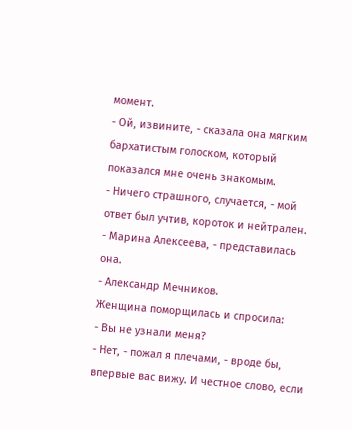момент.
- Ой, извините, - сказала она мягким бархатистым голоском, который показался мне очень знакомым.
- Ничего страшного, случается, - мой ответ был учтив, короток и нейтрален.
- Марина Алексеева, - представилась она.
- Александр Мечников.
Женщина поморщилась и спросила:
- Вы не узнали меня?
- Нет, - пожал я плечами, - вроде бы, впервые вас вижу. И честное слово, если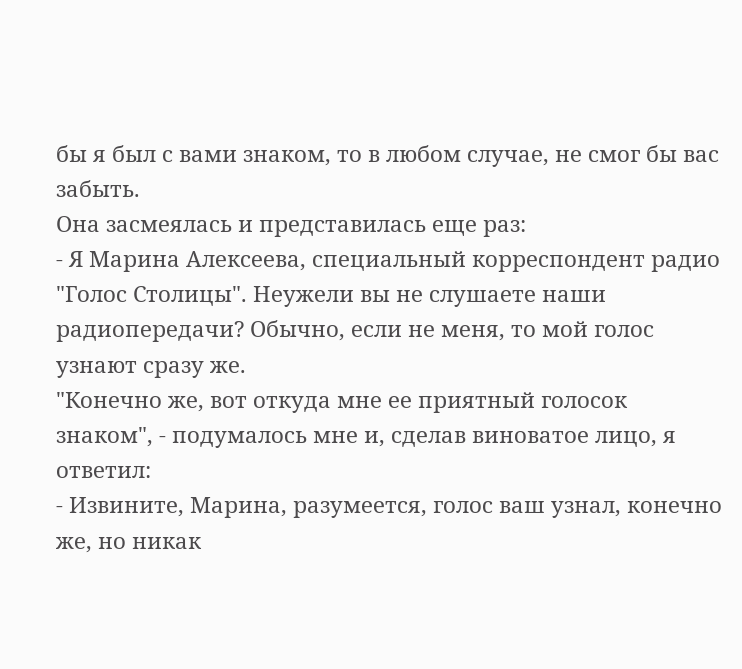бы я был с вами знаком, то в любом случае, не смог бы вас забыть.
Она засмеялась и представилась еще раз:
- Я Марина Алексеева, специальный корреспондент радио "Голос Столицы". Неужели вы не слушаете наши радиопередачи? Обычно, если не меня, то мой голос узнают сразу же.
"Конечно же, вот откуда мне ее приятный голосок знаком", - подумалось мне и, сделав виноватое лицо, я ответил:
- Извините, Марина, разумеется, голос ваш узнал, конечно же, но никак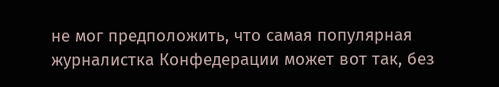не мог предположить, что самая популярная журналистка Конфедерации может вот так, без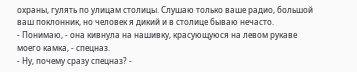охраны, гулять по улицам столицы. Слушаю только ваше радио, большой ваш поклонник, но человек я дикий и в столице бываю нечасто.
- Понимаю, - она кивнула на нашивку, красующуюся на левом рукаве моего камка, - спецназ.
- Ну, почему сразу спецназ? -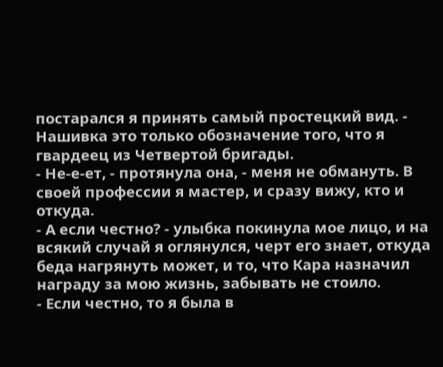постарался я принять самый простецкий вид. - Нашивка это только обозначение того, что я гвардеец из Четвертой бригады.
- Не-е-ет, - протянула она, - меня не обмануть. В своей профессии я мастер, и сразу вижу, кто и откуда.
- А если честно? - улыбка покинула мое лицо, и на всякий случай я оглянулся, черт его знает, откуда беда нагрянуть может, и то, что Кара назначил награду за мою жизнь, забывать не стоило.
- Если честно, то я была в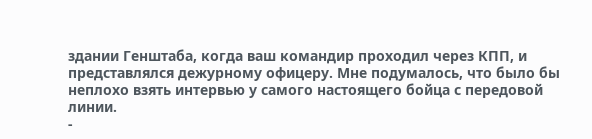здании Генштаба, когда ваш командир проходил через КПП, и представлялся дежурному офицеру. Мне подумалось, что было бы неплохо взять интервью у самого настоящего бойца с передовой линии.
-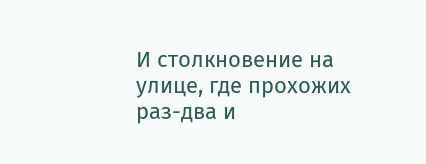И столкновение на улице, где прохожих раз-два и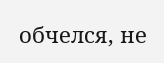обчелся, не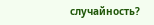случайность?